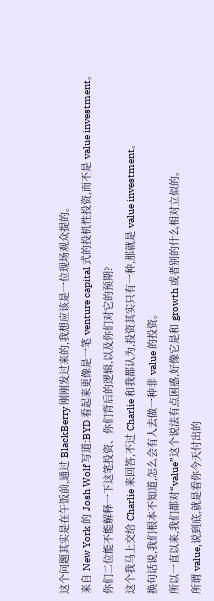这个问题其实是在午饭前,通过 BlackBerry 刚刚发过来的,我想应该是一位现场观众提的。
来自 New York 的 Josh Wolf 写道:BYD 看起来更像是一笔 venture capital 式的投机性投资,而不是 value investment。
你们二位能不能解释一下这笔投资、你们背后的逻辑,以及你们对它的预期?
这个我马上交给 Charlie 来回答,不过 Charlie 和我都认为,投资其实只有一种,那就是 value investment。
换句话说,我们根本不知道,怎么会有人去做一种非 value 的投资。
所以一直以来,我们都对“value”这个说法有点困惑,好像它是和 growth 或者别的什么相对立似的。
所谓 value,说到底,就是看你今天付出的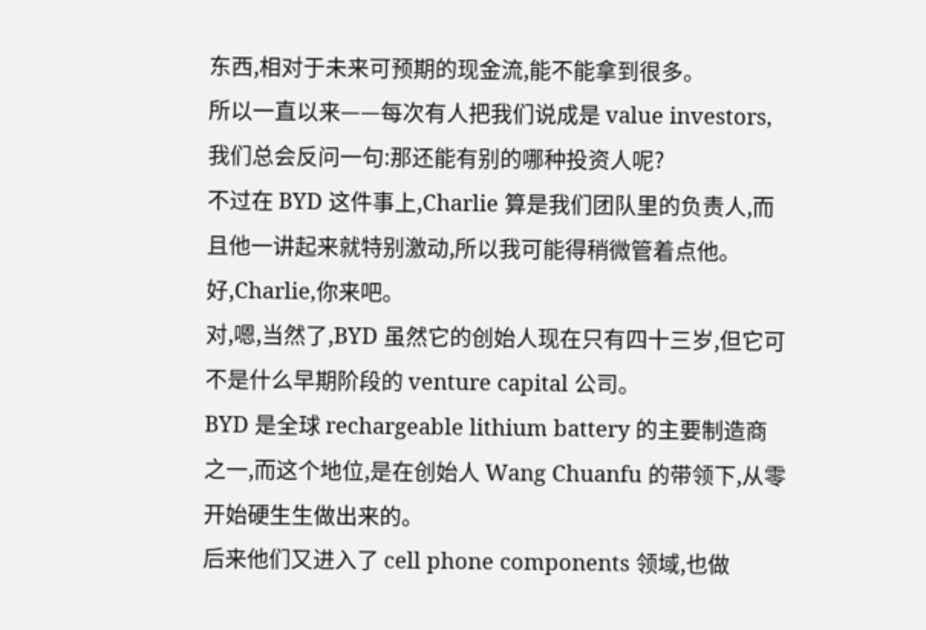东西,相对于未来可预期的现金流,能不能拿到很多。
所以一直以来——每次有人把我们说成是 value investors,我们总会反问一句:那还能有别的哪种投资人呢?
不过在 BYD 这件事上,Charlie 算是我们团队里的负责人,而且他一讲起来就特别激动,所以我可能得稍微管着点他。好,Charlie,你来吧。
对,嗯,当然了,BYD 虽然它的创始人现在只有四十三岁,但它可不是什么早期阶段的 venture capital 公司。
BYD 是全球 rechargeable lithium battery 的主要制造商之一,而这个地位,是在创始人 Wang Chuanfu 的带领下,从零开始硬生生做出来的。
后来他们又进入了 cell phone components 领域,也做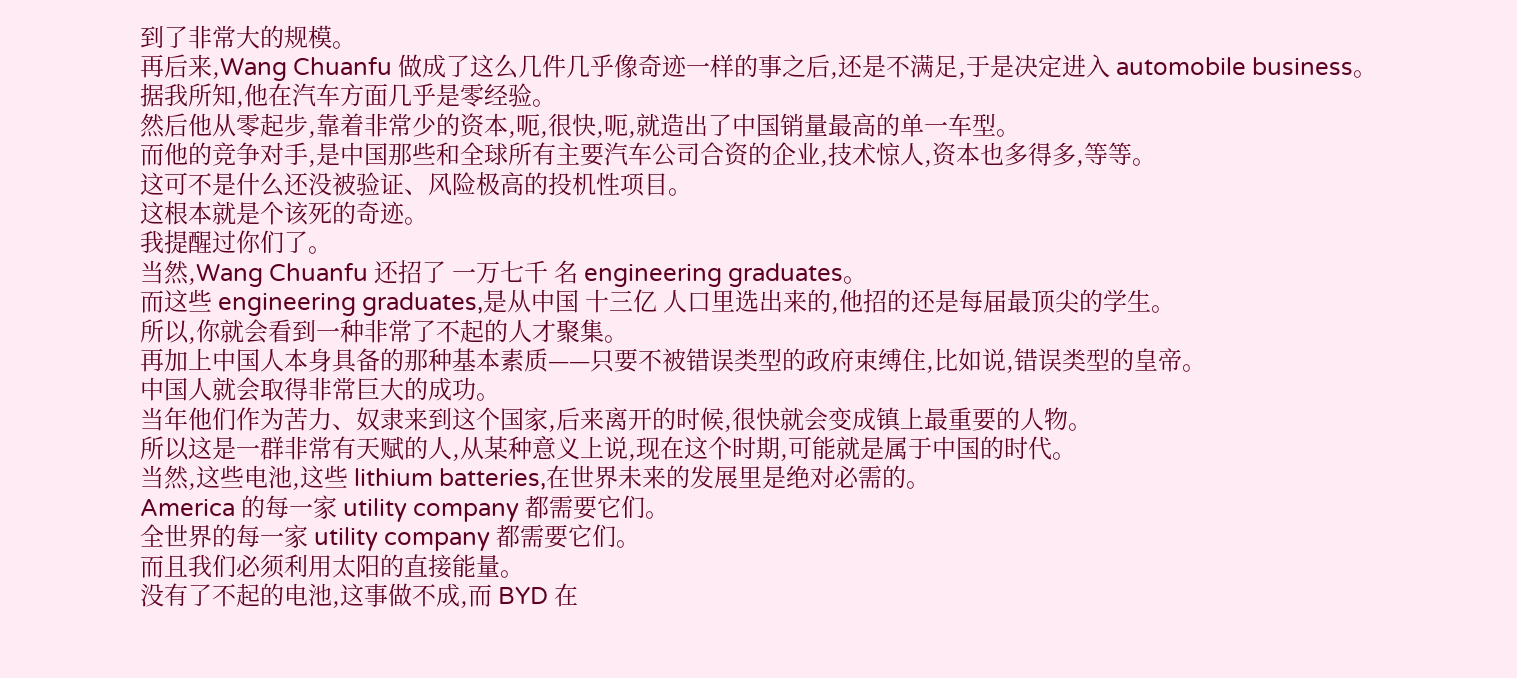到了非常大的规模。
再后来,Wang Chuanfu 做成了这么几件几乎像奇迹一样的事之后,还是不满足,于是决定进入 automobile business。
据我所知,他在汽车方面几乎是零经验。
然后他从零起步,靠着非常少的资本,呃,很快,呃,就造出了中国销量最高的单一车型。
而他的竞争对手,是中国那些和全球所有主要汽车公司合资的企业,技术惊人,资本也多得多,等等。
这可不是什么还没被验证、风险极高的投机性项目。
这根本就是个该死的奇迹。
我提醒过你们了。
当然,Wang Chuanfu 还招了 一万七千 名 engineering graduates。
而这些 engineering graduates,是从中国 十三亿 人口里选出来的,他招的还是每届最顶尖的学生。
所以,你就会看到一种非常了不起的人才聚集。
再加上中国人本身具备的那种基本素质——只要不被错误类型的政府束缚住,比如说,错误类型的皇帝。
中国人就会取得非常巨大的成功。
当年他们作为苦力、奴隶来到这个国家,后来离开的时候,很快就会变成镇上最重要的人物。
所以这是一群非常有天赋的人,从某种意义上说,现在这个时期,可能就是属于中国的时代。
当然,这些电池,这些 lithium batteries,在世界未来的发展里是绝对必需的。
America 的每一家 utility company 都需要它们。
全世界的每一家 utility company 都需要它们。
而且我们必须利用太阳的直接能量。
没有了不起的电池,这事做不成,而 BYD 在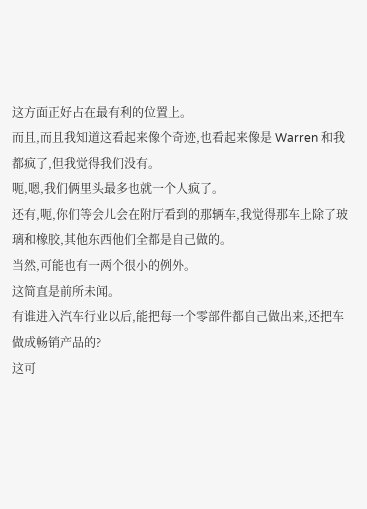这方面正好占在最有利的位置上。
而且,而且我知道这看起来像个奇迹,也看起来像是 Warren 和我都疯了,但我觉得我们没有。
呃,嗯,我们俩里头最多也就一个人疯了。
还有,呃,你们等会儿会在附厅看到的那辆车,我觉得那车上除了玻璃和橡胶,其他东西他们全都是自己做的。
当然,可能也有一两个很小的例外。
这简直是前所未闻。
有谁进入汽车行业以后,能把每一个零部件都自己做出来,还把车做成畅销产品的?
这可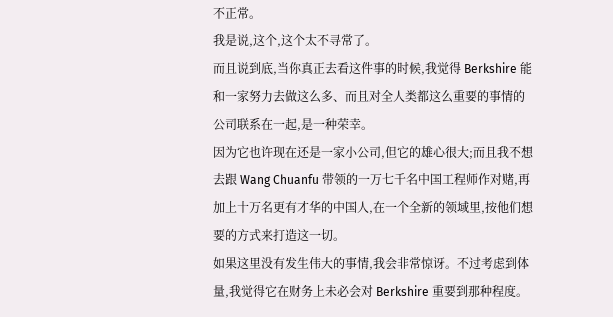不正常。
我是说,这个,这个太不寻常了。
而且说到底,当你真正去看这件事的时候,我觉得 Berkshire 能和一家努力去做这么多、而且对全人类都这么重要的事情的公司联系在一起,是一种荣幸。
因为它也许现在还是一家小公司,但它的雄心很大;而且我不想去跟 Wang Chuanfu 带领的一万七千名中国工程师作对赌,再加上十万名更有才华的中国人,在一个全新的领域里,按他们想要的方式来打造这一切。
如果这里没有发生伟大的事情,我会非常惊讶。不过考虑到体量,我觉得它在财务上未必会对 Berkshire 重要到那种程度。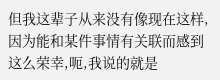但我这辈子从来没有像现在这样,因为能和某件事情有关联而感到这么荣幸,呃,我说的就是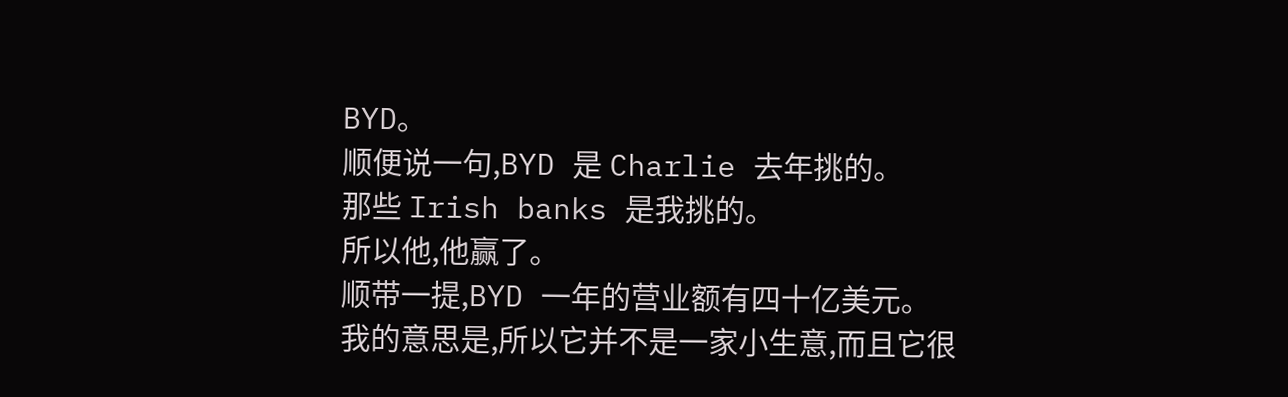BYD。
顺便说一句,BYD 是 Charlie 去年挑的。
那些 Irish banks 是我挑的。
所以他,他赢了。
顺带一提,BYD 一年的营业额有四十亿美元。
我的意思是,所以它并不是一家小生意,而且它很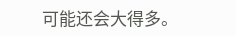可能还会大得多。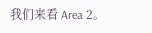我们来看 Area 2。